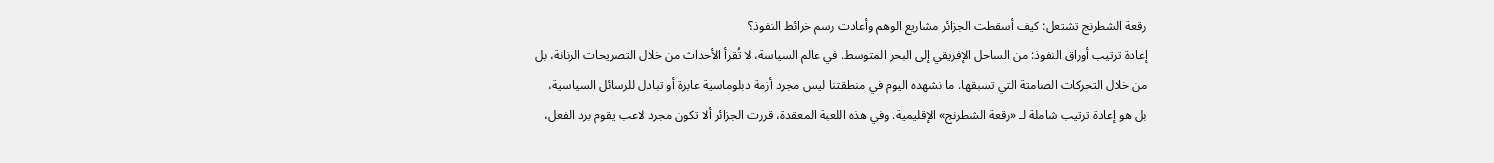رقعة الشطرنج تشتعل: كيف أسقطت الجزائر مشاريع الوهم وأعادت رسم خرائط النفوذ؟
إعادة ترتيب أوراق النفوذ: من الساحل الإفريقي إلى البحر المتوسط. في عالم السياسة، لا تُقرأ الأحداث من خلال التصريحات الرنانة، بل من خلال التحركات الصامتة التي تسبقها. ما نشهده اليوم في منطقتنا ليس مجرد أزمة دبلوماسية عابرة أو تبادل للرسائل السياسية، بل هو إعادة ترتيب شاملة لـ «رقعة الشطرنج» الإقليمية. وفي هذه اللعبة المعقدة، قررت الجزائر ألا تكون مجرد لاعب يقوم برد الفعل،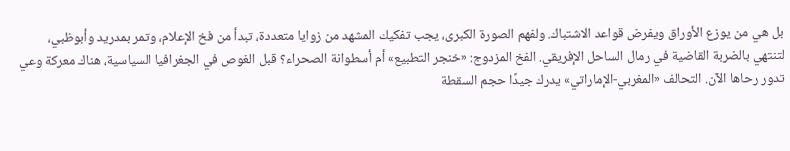بل هي من يوزع الأوراق ويفرض قواعد الاشتباك. ولفهم الصورة الكبرى، يجب تفكيك المشهد من زوايا متعددة، تبدأ من فخ الإعلام، وتمر بمدريد وأبوظبي، لتنتهي بالضربة القاضية في رمال الساحل الإفريقي. الفخ المزدوج: «خنجر التطبيع» أم أسطوانة الصحراء؟ قبل الغوص في الجغرافيا السياسية، هناك معركة وعي تدور رحاها الآن. التحالف «المغربي-الإماراتي» يدرك جيدًا حجم السقطة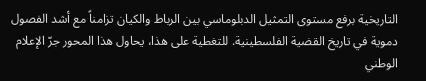التاريخية برفع مستوى التمثيل الدبلوماسي بين الرباط والكيان تزامناً مع أشد الفصول دموية في تاريخ القضية الفلسطينية. للتغطية على هذا، يحاول هذا المحور جرّ الإعلام الوطني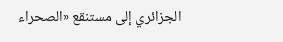الجزائري إلى مستنقع «الصحراء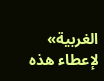الغربية» لإعطاء هذه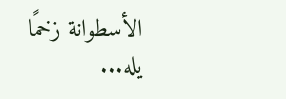الأسطوانة زخمًا يله...